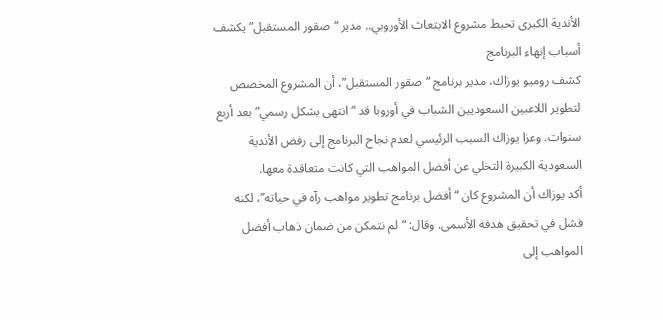الأندية الكبرى تحبط مشروع الابتعاث الأوروبي.. مدير “صقور المستقبل” يكشف أسباب إنهاء البرنامج
كشف روميو يوزاك، مدير برنامج “صقور المستقبل”، أن المشروع المخصص لتطوير اللاعبين السعوديين الشباب في أوروبا قد “انتهى بشكل رسمي” بعد أربع سنوات. وعزا يوزاك السبب الرئيسي لعدم نجاح البرنامج إلى رفض الأندية السعودية الكبيرة التخلي عن أفضل المواهب التي كانت متعاقدة معها.
أكد يوزاك أن المشروع كان “أفضل برنامج تطوير مواهب رآه في حياته”، لكنه فشل في تحقيق هدفه الأسمى. وقال: “لم نتمكن من ضمان ذهاب أفضل المواهب إلى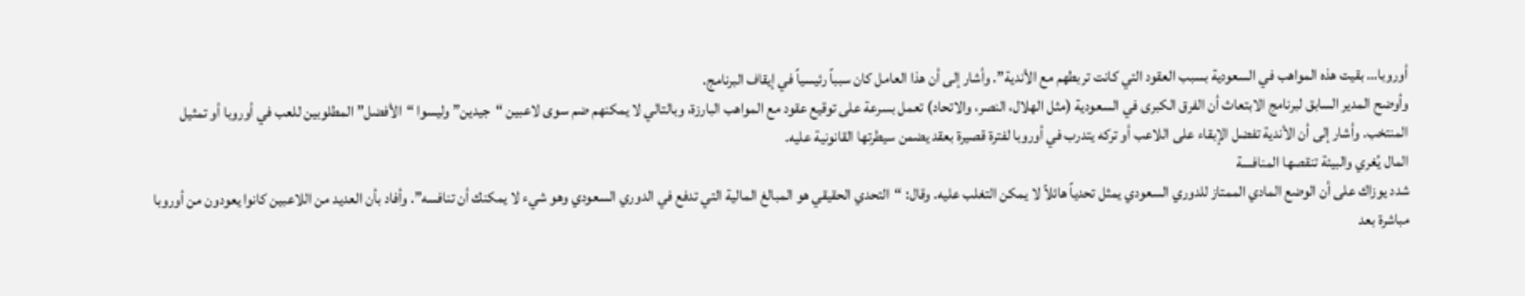أوروبا… بقيت هذه المواهب في السعودية بسبب العقود التي كانت تربطهم مع الأندية”. وأشار إلى أن هذا العامل كان سبباً رئيسياً في إيقاف البرنامج.
وأوضح المدير السابق لبرنامج الابتعاث أن الفرق الكبرى في السعودية (مثل الهلال، النصر، والاتحاد) تعمل بسرعة على توقيع عقود مع المواهب البارزة، وبالتالي لا يمكنهم ضم سوى لاعبين “جيدين” وليسوا “الأفضل” المطلوبين للعب في أوروبا أو تمثيل المنتخب. وأشار إلى أن الأندية تفضل الإبقاء على اللاعب أو تركه يتدرب في أوروبا لفترة قصيرة بعقد يضمن سيطرتها القانونية عليه.
المال يُغري والبيئة تنقصها المنافسة
شدد يوزاك على أن الوضع المادي الممتاز للدوري السعودي يمثل تحدياً هائلاً لا يمكن التغلب عليه. وقال: “التحدي الحقيقي هو المبالغ المالية التي تدفع في الدوري السعودي وهو شيء لا يمكنك أن تنافسه”. وأفاد بأن العديد من اللاعبين كانوا يعودون من أوروبا مباشرة بعد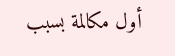أول مكالمة بسبب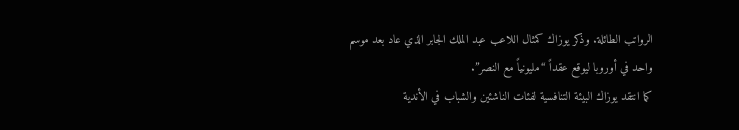الرواتب الطائلة. وذكر يوزاك كمثال اللاعب عبد الملك الجابر الذي عاد بعد موسم واحد في أوروبا ليوقع عقداً “مليونياً مع النصر”.
كما انتقد يوزاك البيئة التنافسية لفئات الناشئين والشباب في الأندية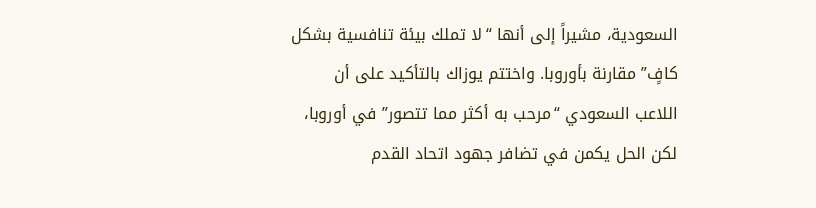السعودية، مشيراً إلى أنها “لا تملك بيئة تنافسية بشكل كافٍ” مقارنة بأوروبا. واختتم يوزاك بالتأكيد على أن اللاعب السعودي “مرحب به أكثر مما تتصور” في أوروبا، لكن الحل يكمن في تضافر جهود اتحاد القدم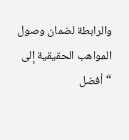والرابطة لضمان وصول المواهب الحقيقية إلى “أفضل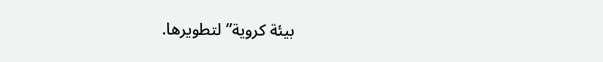بيئة كروية” لتطويرها.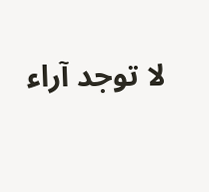لا توجد آراء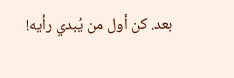بعد. كن أول من يُبدي رأيه!